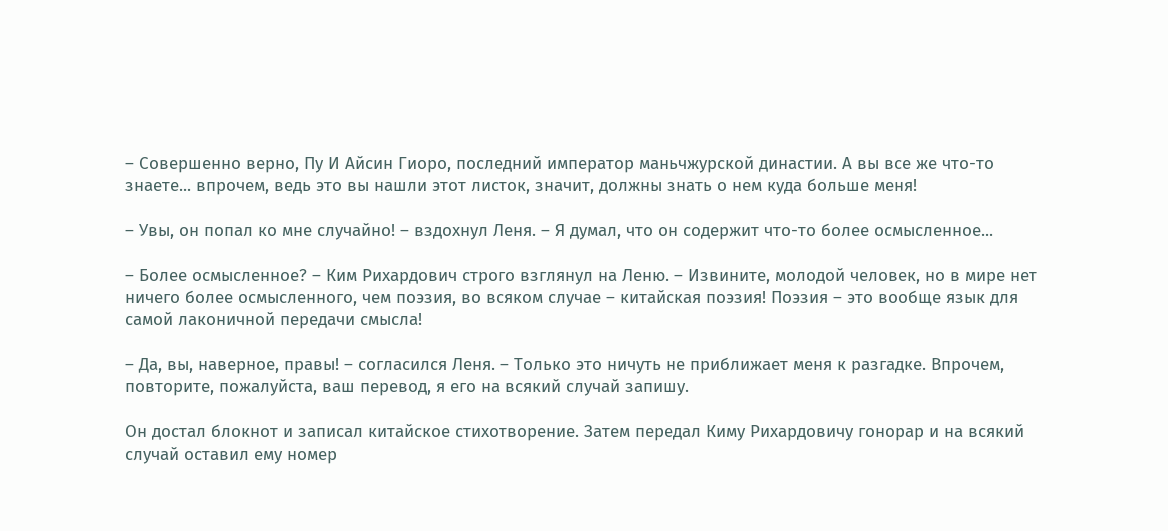– Совершенно верно, Пу И Айсин Гиоро, последний император маньчжурской династии. А вы все же что-то знаете... впрочем, ведь это вы нашли этот листок, значит, должны знать о нем куда больше меня!

– Увы, он попал ко мне случайно! – вздохнул Леня. – Я думал, что он содержит что-то более осмысленное...

– Более осмысленное? – Ким Рихардович строго взглянул на Леню. – Извините, молодой человек, но в мире нет ничего более осмысленного, чем поэзия, во всяком случае – китайская поэзия! Поэзия – это вообще язык для самой лаконичной передачи смысла!

– Да, вы, наверное, правы! – согласился Леня. – Только это ничуть не приближает меня к разгадке. Впрочем, повторите, пожалуйста, ваш перевод, я его на всякий случай запишу.

Он достал блокнот и записал китайское стихотворение. Затем передал Киму Рихардовичу гонорар и на всякий случай оставил ему номер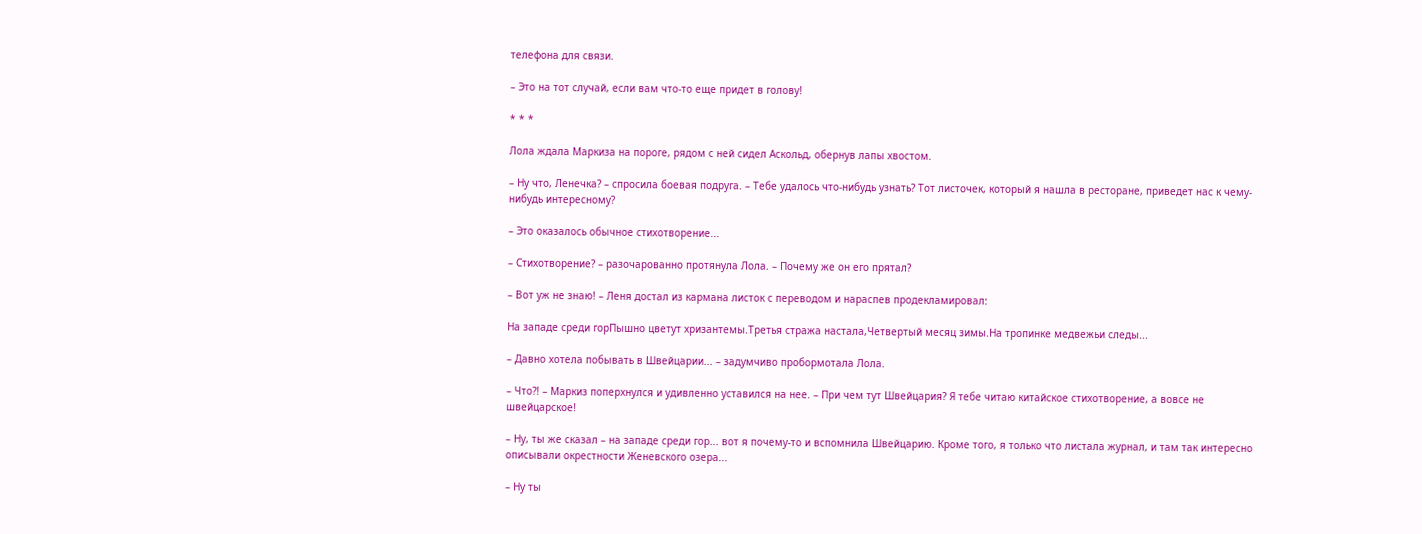телефона для связи.

– Это на тот случай, если вам что-то еще придет в голову!

* * *

Лола ждала Маркиза на пороге, рядом с ней сидел Аскольд, обернув лапы хвостом.

– Ну что, Ленечка? – спросила боевая подруга. – Тебе удалось что-нибудь узнать? Тот листочек, который я нашла в ресторане, приведет нас к чему-нибудь интересному?

– Это оказалось обычное стихотворение...

– Стихотворение? – разочарованно протянула Лола. – Почему же он его прятал?

– Вот уж не знаю! – Леня достал из кармана листок с переводом и нараспев продекламировал:

На западе среди горПышно цветут хризантемы.Третья стража настала,Четвертый месяц зимы.На тропинке медвежьи следы...

– Давно хотела побывать в Швейцарии... – задумчиво пробормотала Лола.

– Что?! – Маркиз поперхнулся и удивленно уставился на нее. – При чем тут Швейцария? Я тебе читаю китайское стихотворение, а вовсе не швейцарское!

– Ну, ты же сказал – на западе среди гор... вот я почему-то и вспомнила Швейцарию. Кроме того, я только что листала журнал, и там так интересно описывали окрестности Женевского озера...

– Ну ты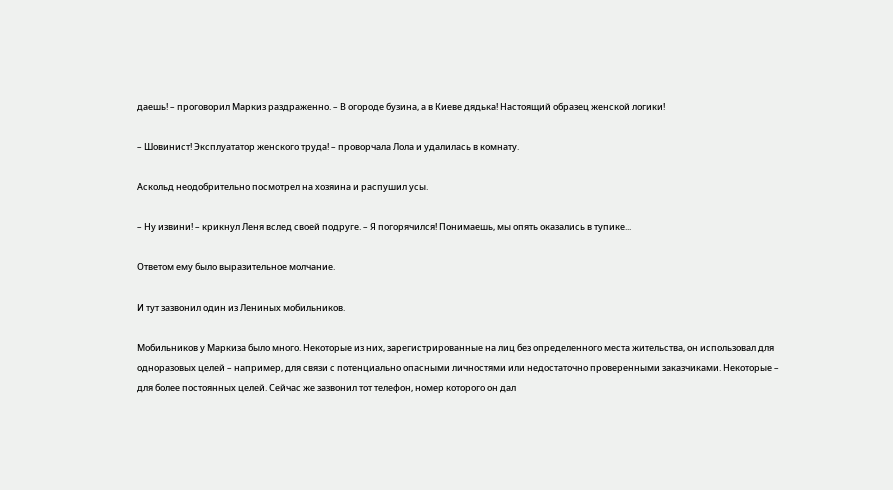даешь! – проговорил Маркиз раздраженно. – В огороде бузина, а в Киеве дядька! Настоящий образец женской логики!

– Шовинист! Эксплуататор женского труда! – проворчала Лола и удалилась в комнату.

Аскольд неодобрительно посмотрел на хозяина и распушил усы.

– Ну извини! – крикнул Леня вслед своей подруге. – Я погорячился! Понимаешь, мы опять оказались в тупике...

Ответом ему было выразительное молчание.

И тут зазвонил один из Лениных мобильников.

Мобильников у Маркиза было много. Некоторые из них, зарегистрированные на лиц без определенного места жительства, он использовал для одноразовых целей – например, для связи с потенциально опасными личностями или недостаточно проверенными заказчиками. Некоторые – для более постоянных целей. Сейчас же зазвонил тот телефон, номер которого он дал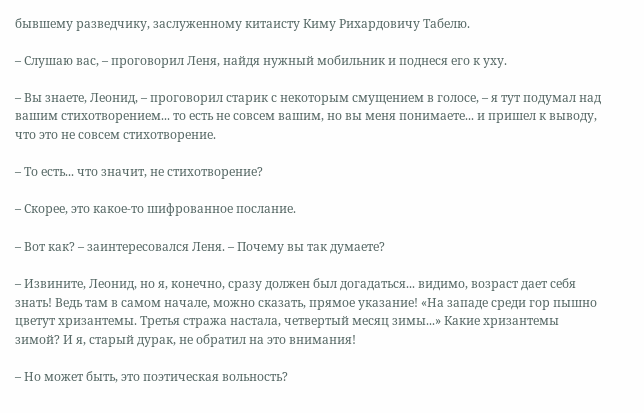бывшему разведчику, заслуженному китаисту Киму Рихардовичу Табелю.

– Слушаю вас, – проговорил Леня, найдя нужный мобильник и поднеся его к уху.

– Вы знаете, Леонид, – проговорил старик с некоторым смущением в голосе, – я тут подумал над вашим стихотворением... то есть не совсем вашим, но вы меня понимаете... и пришел к выводу, что это не совсем стихотворение.

– То есть... что значит, не стихотворение?

– Скорее, это какое-то шифрованное послание.

– Вот как? – заинтересовался Леня. – Почему вы так думаете?

– Извините, Леонид, но я, конечно, сразу должен был догадаться... видимо, возраст дает себя знать! Ведь там в самом начале, можно сказать, прямое указание! «На западе среди гор пышно цветут хризантемы. Третья стража настала, четвертый месяц зимы...» Какие хризантемы зимой? И я, старый дурак, не обратил на это внимания!

– Но может быть, это поэтическая вольность?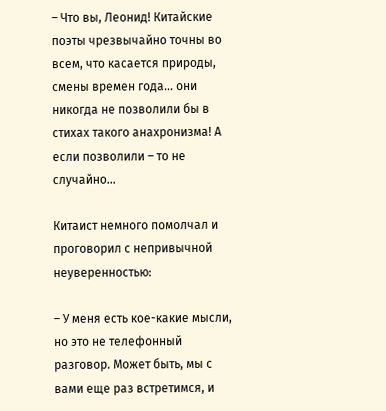– Что вы, Леонид! Китайские поэты чрезвычайно точны во всем, что касается природы, смены времен года... они никогда не позволили бы в стихах такого анахронизма! А если позволили – то не случайно...

Китаист немного помолчал и проговорил с непривычной неуверенностью:

– У меня есть кое-какие мысли, но это не телефонный разговор. Может быть, мы с вами еще раз встретимся, и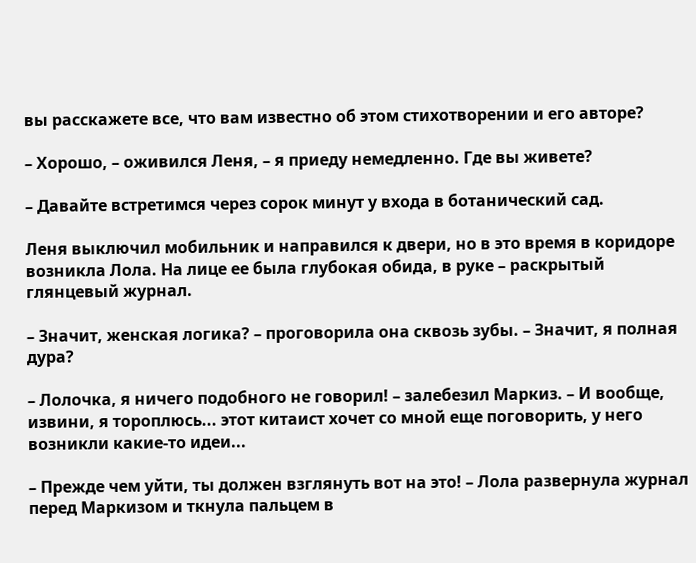вы расскажете все, что вам известно об этом стихотворении и его авторе?

– Хорошо, – оживился Леня, – я приеду немедленно. Где вы живете?

– Давайте встретимся через сорок минут у входа в ботанический сад.

Леня выключил мобильник и направился к двери, но в это время в коридоре возникла Лола. На лице ее была глубокая обида, в руке – раскрытый глянцевый журнал.

– Значит, женская логика? – проговорила она сквозь зубы. – Значит, я полная дура?

– Лолочка, я ничего подобного не говорил! – залебезил Маркиз. – И вообще, извини, я тороплюсь... этот китаист хочет со мной еще поговорить, у него возникли какие-то идеи...

– Прежде чем уйти, ты должен взглянуть вот на это! – Лола развернула журнал перед Маркизом и ткнула пальцем в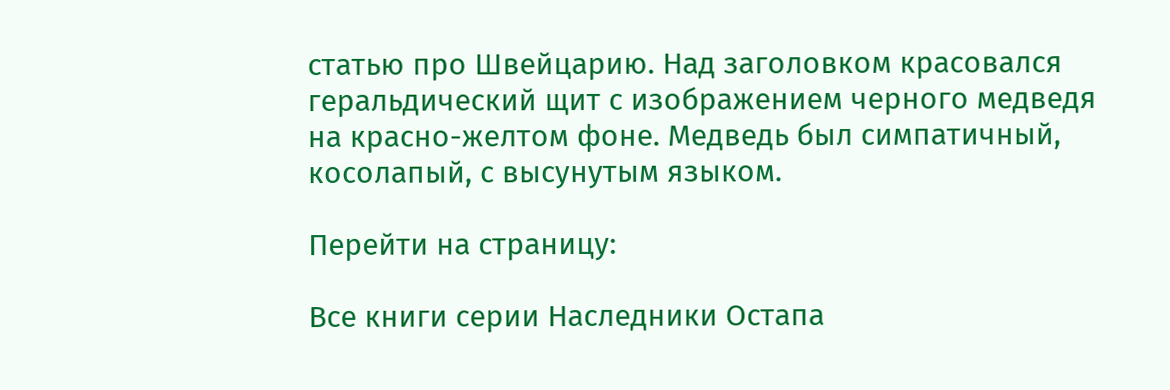статью про Швейцарию. Над заголовком красовался геральдический щит с изображением черного медведя на красно-желтом фоне. Медведь был симпатичный, косолапый, с высунутым языком.

Перейти на страницу:

Все книги серии Наследники Остапа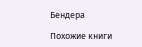Бендера

Похожие книги